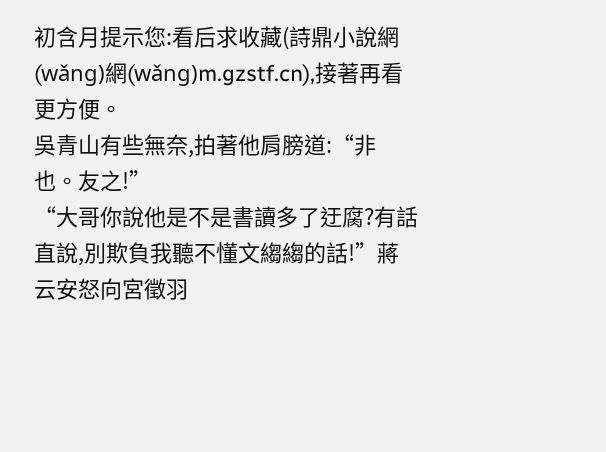初含月提示您:看后求收藏(詩鼎小說網(wǎng)網(wǎng)m.gzstf.cn),接著再看更方便。
吳青山有些無奈,拍著他肩膀道:“非也。友之!”
“大哥你說他是不是書讀多了迂腐?有話直說,別欺負我聽不懂文縐縐的話!”蔣云安怒向宮徵羽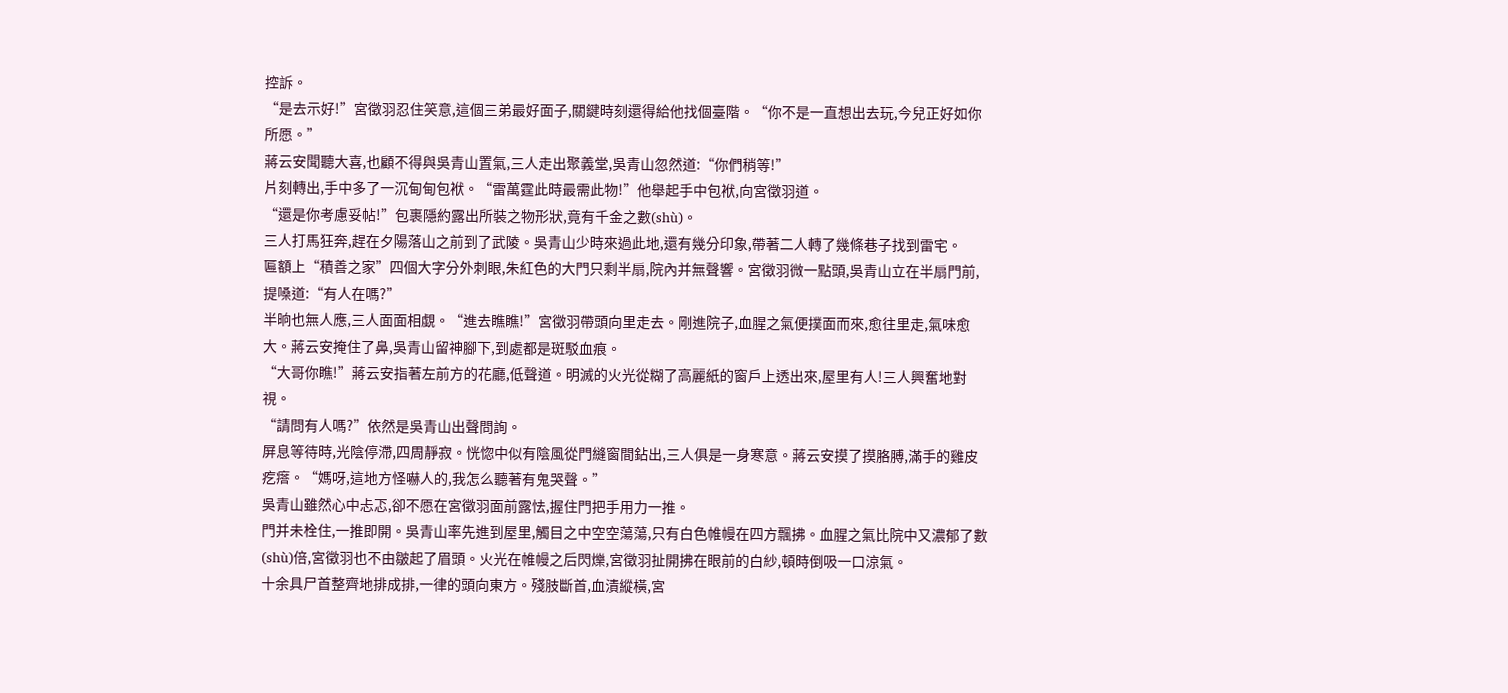控訴。
“是去示好!”宮徵羽忍住笑意,這個三弟最好面子,關鍵時刻還得給他找個臺階。“你不是一直想出去玩,今兒正好如你所愿。”
蔣云安聞聽大喜,也顧不得與吳青山置氣,三人走出聚義堂,吳青山忽然道:“你們稍等!”
片刻轉出,手中多了一沉甸甸包袱。“雷萬霆此時最需此物!”他舉起手中包袱,向宮徵羽道。
“還是你考慮妥帖!”包裹隱約露出所裝之物形狀,竟有千金之數(shù)。
三人打馬狂奔,趕在夕陽落山之前到了武陵。吳青山少時來過此地,還有幾分印象,帶著二人轉了幾條巷子找到雷宅。
匾額上“積善之家”四個大字分外刺眼,朱紅色的大門只剩半扇,院內并無聲響。宮徵羽微一點頭,吳青山立在半扇門前,提嗓道:“有人在嗎?”
半晌也無人應,三人面面相覷。“進去瞧瞧!”宮徵羽帶頭向里走去。剛進院子,血腥之氣便撲面而來,愈往里走,氣味愈大。蔣云安掩住了鼻,吳青山留神腳下,到處都是斑駁血痕。
“大哥你瞧!”蔣云安指著左前方的花廳,低聲道。明滅的火光從糊了高麗紙的窗戶上透出來,屋里有人!三人興奮地對視。
“請問有人嗎?”依然是吳青山出聲問詢。
屏息等待時,光陰停滯,四周靜寂。恍惚中似有陰風從門縫窗間鉆出,三人俱是一身寒意。蔣云安摸了摸胳膊,滿手的雞皮疙瘩。“媽呀,這地方怪嚇人的,我怎么聽著有鬼哭聲。”
吳青山雖然心中忐忑,卻不愿在宮徵羽面前露怯,握住門把手用力一推。
門并未栓住,一推即開。吳青山率先進到屋里,觸目之中空空蕩蕩,只有白色帷幔在四方飄拂。血腥之氣比院中又濃郁了數(shù)倍,宮徵羽也不由皺起了眉頭。火光在帷幔之后閃爍,宮徵羽扯開拂在眼前的白紗,頓時倒吸一口涼氣。
十余具尸首整齊地排成排,一律的頭向東方。殘肢斷首,血漬縱橫,宮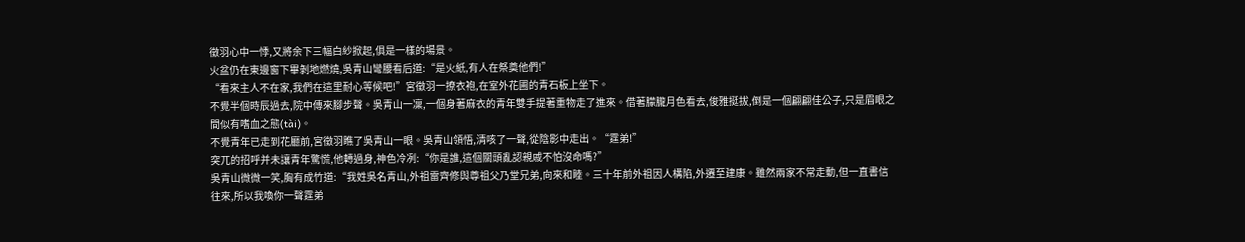徵羽心中一悸,又將余下三幅白紗掀起,俱是一樣的場景。
火盆仍在東邊窗下畢剝地燃燒,吳青山彎腰看后道:“是火紙,有人在祭奠他們!”
“看來主人不在家,我們在這里耐心等候吧!”宮徵羽一撩衣袍,在室外花圃的青石板上坐下。
不覺半個時辰過去,院中傳來腳步聲。吳青山一凜,一個身著麻衣的青年雙手提著重物走了進來。借著朦朧月色看去,俊雅挺拔,倒是一個翩翩佳公子,只是眉眼之間似有嗜血之態(tài)。
不覺青年已走到花廳前,宮徵羽瞧了吳青山一眼。吳青山領悟,清咳了一聲,從陰影中走出。“霆弟!”
突兀的招呼并未讓青年驚慌,他轉過身,神色冷冽:“你是誰,這個關頭亂認親戚不怕沒命嗎?”
吳青山微微一笑,胸有成竹道:“我姓吳名青山,外祖雷齊修與尊祖父乃堂兄弟,向來和睦。三十年前外祖因人構陷,外遷至建康。雖然兩家不常走動,但一直書信往來,所以我喚你一聲霆弟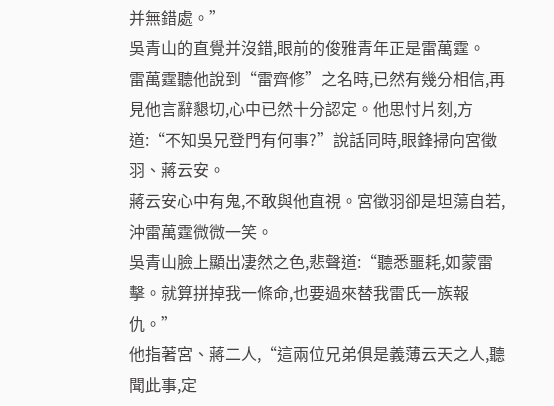并無錯處。”
吳青山的直覺并沒錯,眼前的俊雅青年正是雷萬霆。
雷萬霆聽他說到“雷齊修”之名時,已然有幾分相信,再見他言辭懇切,心中已然十分認定。他思忖片刻,方道:“不知吳兄登門有何事?”說話同時,眼鋒掃向宮徵羽、蔣云安。
蔣云安心中有鬼,不敢與他直視。宮徵羽卻是坦蕩自若,沖雷萬霆微微一笑。
吳青山臉上顯出凄然之色,悲聲道:“聽悉噩耗,如蒙雷擊。就算拼掉我一條命,也要過來替我雷氏一族報仇。”
他指著宮、蔣二人,“這兩位兄弟俱是義薄云天之人,聽聞此事,定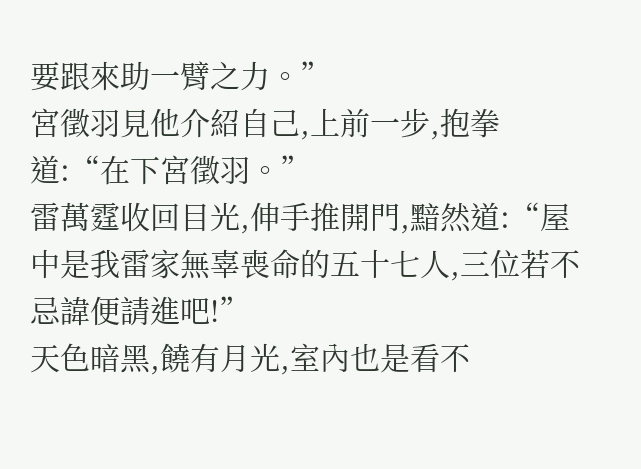要跟來助一臂之力。”
宮徵羽見他介紹自己,上前一步,抱拳道:“在下宮徵羽。”
雷萬霆收回目光,伸手推開門,黯然道:“屋中是我雷家無辜喪命的五十七人,三位若不忌諱便請進吧!”
天色暗黑,饒有月光,室內也是看不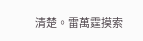清楚。雷萬霆摸索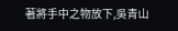著將手中之物放下,吳青山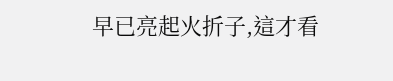早已亮起火折子,這才看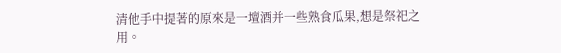清他手中提著的原來是一壇酒并一些熟食瓜果,想是祭祀之用。